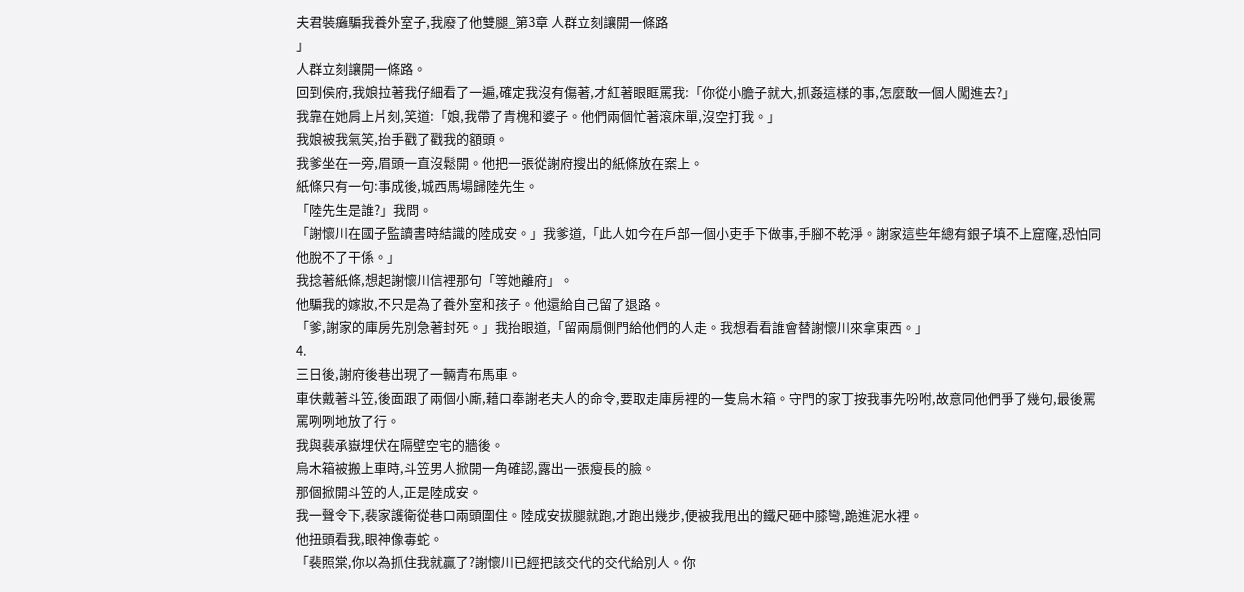夫君裝癱騙我養外室子,我廢了他雙腿_第3章 人群立刻讓開一條路
」
人群立刻讓開一條路。
回到侯府,我娘拉著我仔細看了一遍,確定我沒有傷著,才紅著眼眶罵我:「你從小膽子就大,抓姦這樣的事,怎麼敢一個人闖進去?」
我靠在她肩上片刻,笑道:「娘,我帶了青槐和婆子。他們兩個忙著滾床單,沒空打我。」
我娘被我氣笑,抬手戳了戳我的額頭。
我爹坐在一旁,眉頭一直沒鬆開。他把一張從謝府搜出的紙條放在案上。
紙條只有一句:事成後,城西馬場歸陸先生。
「陸先生是誰?」我問。
「謝懷川在國子監讀書時結識的陸成安。」我爹道,「此人如今在戶部一個小吏手下做事,手腳不乾淨。謝家這些年總有銀子填不上窟窿,恐怕同他脫不了干係。」
我捻著紙條,想起謝懷川信裡那句「等她離府」。
他騙我的嫁妝,不只是為了養外室和孩子。他還給自己留了退路。
「爹,謝家的庫房先別急著封死。」我抬眼道,「留兩扇側門給他們的人走。我想看看誰會替謝懷川來拿東西。」
4.
三日後,謝府後巷出現了一輛青布馬車。
車伕戴著斗笠,後面跟了兩個小廝,藉口奉謝老夫人的命令,要取走庫房裡的一隻烏木箱。守門的家丁按我事先吩咐,故意同他們爭了幾句,最後罵罵咧咧地放了行。
我與裴承嶽埋伏在隔壁空宅的牆後。
烏木箱被搬上車時,斗笠男人掀開一角確認,露出一張瘦長的臉。
那個掀開斗笠的人,正是陸成安。
我一聲令下,裴家護衛從巷口兩頭圍住。陸成安拔腿就跑,才跑出幾步,便被我甩出的鐵尺砸中膝彎,跪進泥水裡。
他扭頭看我,眼神像毒蛇。
「裴照棠,你以為抓住我就贏了?謝懷川已經把該交代的交代給別人。你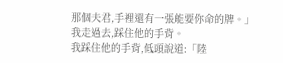那個夫君,手裡還有一張能要你命的牌。」
我走過去,踩住他的手背。
我踩住他的手背,低頭說道:「陸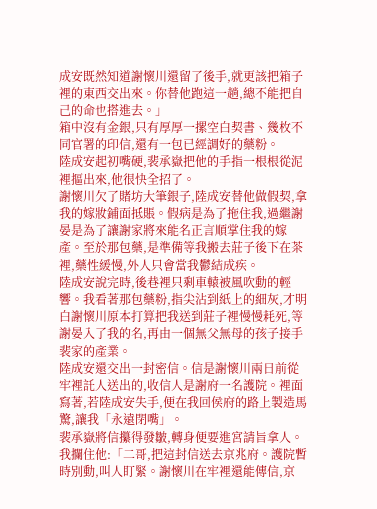成安既然知道謝懷川還留了後手,就更該把箱子裡的東西交出來。你替他跑這一趟,總不能把自己的命也搭進去。」
箱中沒有金銀,只有厚厚一摞空白契書、幾枚不同官署的印信,還有一包已經調好的藥粉。
陸成安起初嘴硬,裴承嶽把他的手指一根根從泥裡摳出來,他很快全招了。
謝懷川欠了賭坊大筆銀子,陸成安替他做假契,拿我的嫁妝鋪面抵賬。假病是為了拖住我,過繼謝晏是為了讓謝家將來能名正言順掌住我的嫁產。至於那包藥,是準備等我搬去莊子後下在茶裡,藥性緩慢,外人只會當我鬱結成疾。
陸成安說完時,後巷裡只剩車轅被風吹動的輕響。我看著那包藥粉,指尖沾到紙上的細灰,才明白謝懷川原本打算把我送到莊子裡慢慢耗死,等謝晏入了我的名,再由一個無父無母的孩子接手裴家的產業。
陸成安還交出一封密信。信是謝懷川兩日前從牢裡託人送出的,收信人是謝府一名護院。裡面寫著,若陸成安失手,便在我回侯府的路上製造馬驚,讓我「永遠閉嘴」。
裴承嶽將信攥得發皺,轉身便要進宮請旨拿人。
我攔住他:「二哥,把這封信送去京兆府。護院暫時別動,叫人盯緊。謝懷川在牢裡還能傳信,京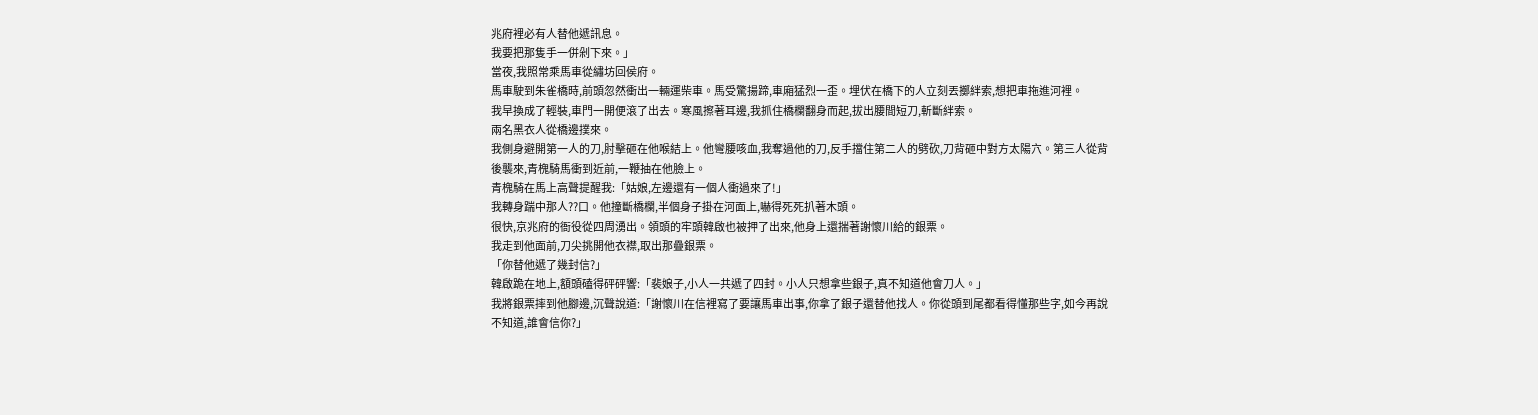兆府裡必有人替他遞訊息。
我要把那隻手一併剁下來。」
當夜,我照常乘馬車從繡坊回侯府。
馬車駛到朱雀橋時,前頭忽然衝出一輛運柴車。馬受驚揚蹄,車廂猛烈一歪。埋伏在橋下的人立刻丟擲絆索,想把車拖進河裡。
我早換成了輕裝,車門一開便滾了出去。寒風擦著耳邊,我抓住橋欄翻身而起,拔出腰間短刀,斬斷絆索。
兩名黑衣人從橋邊撲來。
我側身避開第一人的刀,肘擊砸在他喉結上。他彎腰咳血,我奪過他的刀,反手擋住第二人的劈砍,刀背砸中對方太陽穴。第三人從背後襲來,青槐騎馬衝到近前,一鞭抽在他臉上。
青槐騎在馬上高聲提醒我:「姑娘,左邊還有一個人衝過來了!」
我轉身踹中那人??口。他撞斷橋欄,半個身子掛在河面上,嚇得死死扒著木頭。
很快,京兆府的衙役從四周湧出。領頭的牢頭韓啟也被押了出來,他身上還揣著謝懷川給的銀票。
我走到他面前,刀尖挑開他衣襟,取出那疊銀票。
「你替他遞了幾封信?」
韓啟跪在地上,額頭磕得砰砰響:「裴娘子,小人一共遞了四封。小人只想拿些銀子,真不知道他會刀人。」
我將銀票摔到他腳邊,沉聲說道:「謝懷川在信裡寫了要讓馬車出事,你拿了銀子還替他找人。你從頭到尾都看得懂那些字,如今再說不知道,誰會信你?」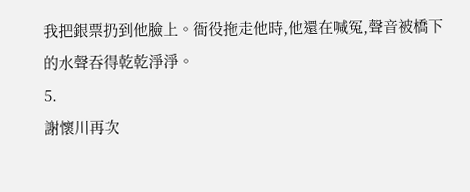我把銀票扔到他臉上。衙役拖走他時,他還在喊冤,聲音被橋下的水聲吞得乾乾淨淨。
5.
謝懷川再次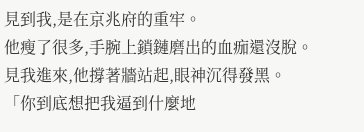見到我,是在京兆府的重牢。
他瘦了很多,手腕上鎖鏈磨出的血痂還沒脫。
見我進來,他撐著牆站起,眼神沉得發黑。
「你到底想把我逼到什麼地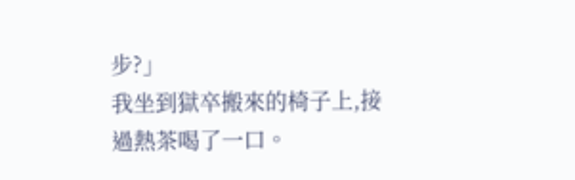步?」
我坐到獄卒搬來的椅子上,接過熱茶喝了一口。